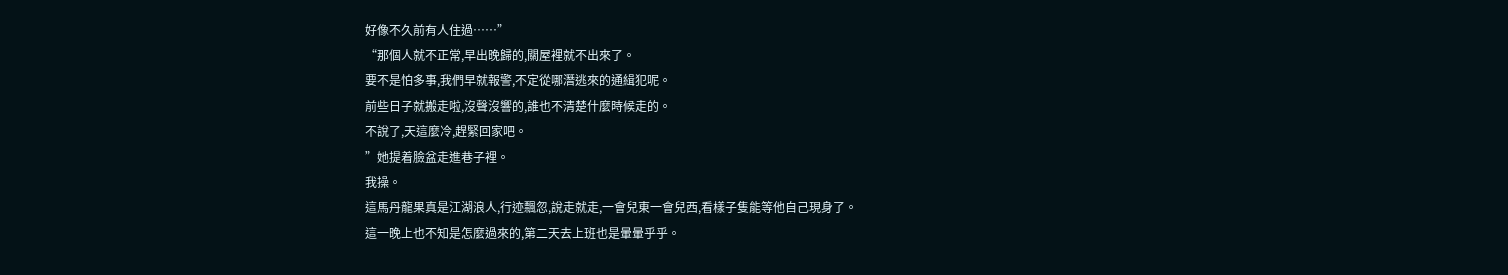好像不久前有人住過……”
“那個人就不正常,早出晚歸的,關屋裡就不出來了。
要不是怕多事,我們早就報警,不定從哪潛逃來的通緝犯呢。
前些日子就搬走啦,沒聲沒響的,誰也不清楚什麼時候走的。
不說了,天這麼冷,趕緊回家吧。
”她提着臉盆走進巷子裡。
我操。
這馬丹龍果真是江湖浪人,行迹飄忽,說走就走,一會兒東一會兒西,看樣子隻能等他自己現身了。
這一晚上也不知是怎麼過來的,第二天去上班也是暈暈乎乎。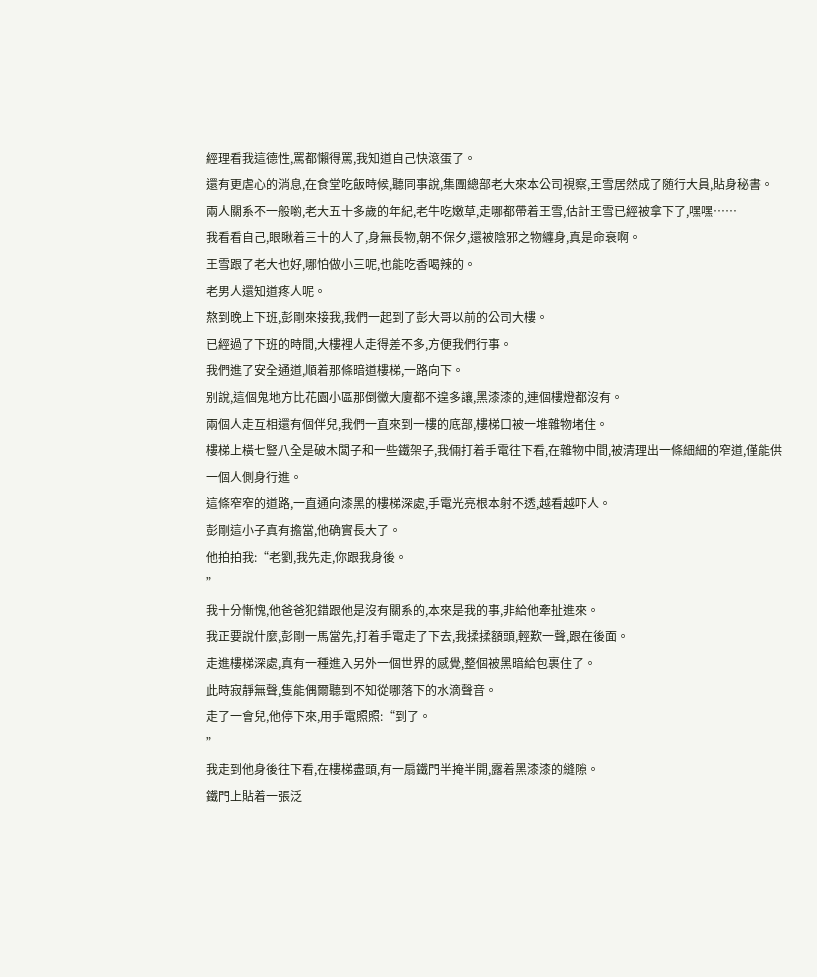經理看我這德性,罵都懶得罵,我知道自己快滾蛋了。
還有更虐心的消息,在食堂吃飯時候,聽同事說,集團總部老大來本公司視察,王雪居然成了随行大員,貼身秘書。
兩人關系不一般喲,老大五十多歲的年紀,老牛吃嫩草,走哪都帶着王雪,估計王雪已經被拿下了,嘿嘿……
我看看自己,眼瞅着三十的人了,身無長物,朝不保夕,還被陰邪之物纏身,真是命衰啊。
王雪跟了老大也好,哪怕做小三呢,也能吃香喝辣的。
老男人還知道疼人呢。
熬到晚上下班,彭剛來接我,我們一起到了彭大哥以前的公司大樓。
已經過了下班的時間,大樓裡人走得差不多,方便我們行事。
我們進了安全通道,順着那條暗道樓梯,一路向下。
别說,這個鬼地方比花園小區那倒黴大廈都不遑多讓,黑漆漆的,連個樓燈都沒有。
兩個人走互相還有個伴兒,我們一直來到一樓的底部,樓梯口被一堆雜物堵住。
樓梯上橫七豎八全是破木闆子和一些鐵架子,我倆打着手電往下看,在雜物中間,被清理出一條細細的窄道,僅能供一個人側身行進。
這條窄窄的道路,一直通向漆黑的樓梯深處,手電光亮根本射不透,越看越吓人。
彭剛這小子真有擔當,他确實長大了。
他拍拍我:“老劉,我先走,你跟我身後。
”
我十分慚愧,他爸爸犯錯跟他是沒有關系的,本來是我的事,非給他牽扯進來。
我正要說什麼,彭剛一馬當先,打着手電走了下去,我揉揉額頭,輕歎一聲,跟在後面。
走進樓梯深處,真有一種進入另外一個世界的感覺,整個被黑暗給包裹住了。
此時寂靜無聲,隻能偶爾聽到不知從哪落下的水滴聲音。
走了一會兒,他停下來,用手電照照:“到了。
”
我走到他身後往下看,在樓梯盡頭,有一扇鐵門半掩半開,露着黑漆漆的縫隙。
鐵門上貼着一張泛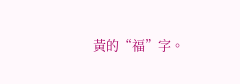黃的“福”字。